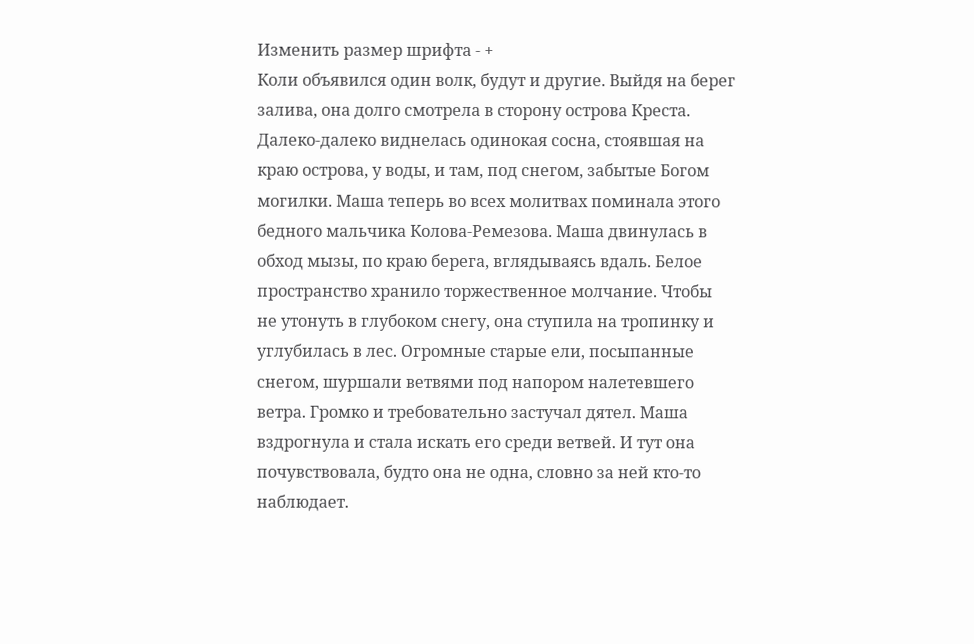Изменить размер шрифта - +
Коли объявился один волк, будут и другие. Выйдя на берег залива, она долго смотрела в сторону острова Креста. Далеко-далеко виднелась одинокая сосна, стоявшая на краю острова, у воды, и там, под снегом, забытые Богом могилки. Маша теперь во всех молитвах поминала этого бедного мальчика Колова-Ремезова. Маша двинулась в обход мызы, по краю берега, вглядываясь вдаль. Белое пространство хранило торжественное молчание. Чтобы не утонуть в глубоком снегу, она ступила на тропинку и углубилась в лес. Огромные старые ели, посыпанные снегом, шуршали ветвями под напором налетевшего ветра. Громко и требовательно застучал дятел. Маша вздрогнула и стала искать его среди ветвей. И тут она почувствовала, будто она не одна, словно за ней кто-то наблюдает.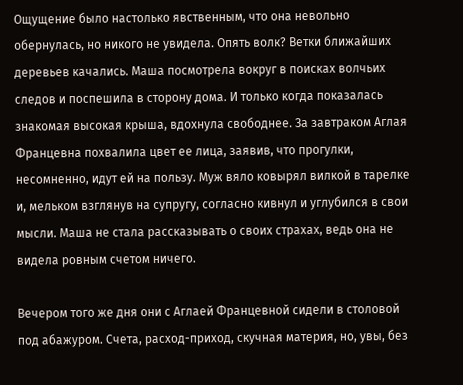Ощущение было настолько явственным, что она невольно обернулась, но никого не увидела. Опять волк? Ветки ближайших деревьев качались. Маша посмотрела вокруг в поисках волчьих следов и поспешила в сторону дома. И только когда показалась знакомая высокая крыша, вдохнула свободнее. За завтраком Аглая Францевна похвалила цвет ее лица, заявив, что прогулки, несомненно, идут ей на пользу. Муж вяло ковырял вилкой в тарелке и, мельком взглянув на супругу, согласно кивнул и углубился в свои мысли. Маша не стала рассказывать о своих страхах, ведь она не видела ровным счетом ничего.

Вечером того же дня они с Аглаей Францевной сидели в столовой под абажуром. Счета, расход-приход, скучная материя, но, увы, без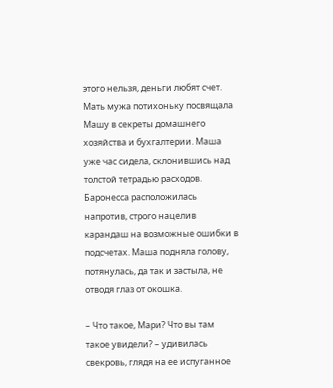этого нельзя, деньги любят счет. Мать мужа потихоньку посвящала Машу в секреты домашнего хозяйства и бухгалтерии. Маша уже час сидела, склонившись над толстой тетрадью расходов. Баронесса расположилась напротив, строго нацелив карандаш на возможные ошибки в подсчетах. Маша подняла голову, потянулась, да так и застыла, не отводя глаз от окошка.

– Что такое, Мари? Что вы там такое увидели? – удивилась свекровь, глядя на ее испуганное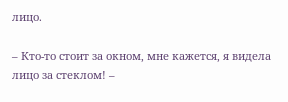лицо.

– Кто-то стоит за окном, мне кажется, я видела лицо за стеклом! –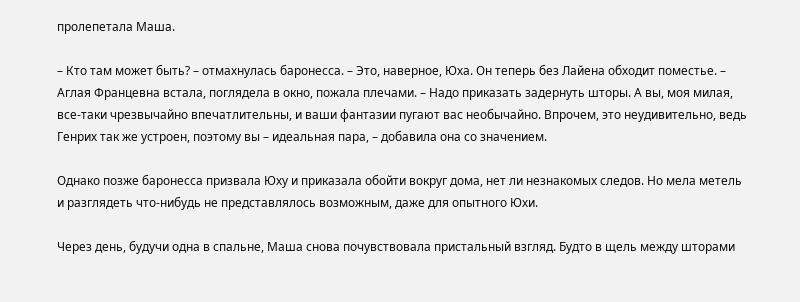пролепетала Маша.

– Кто там может быть? – отмахнулась баронесса. – Это, наверное, Юха. Он теперь без Лайена обходит поместье. – Аглая Францевна встала, поглядела в окно, пожала плечами. – Надо приказать задернуть шторы. А вы, моя милая, все-таки чрезвычайно впечатлительны, и ваши фантазии пугают вас необычайно. Впрочем, это неудивительно, ведь Генрих так же устроен, поэтому вы – идеальная пара, – добавила она со значением.

Однако позже баронесса призвала Юху и приказала обойти вокруг дома, нет ли незнакомых следов. Но мела метель и разглядеть что-нибудь не представлялось возможным, даже для опытного Юхи.

Через день, будучи одна в спальне, Маша снова почувствовала пристальный взгляд. Будто в щель между шторами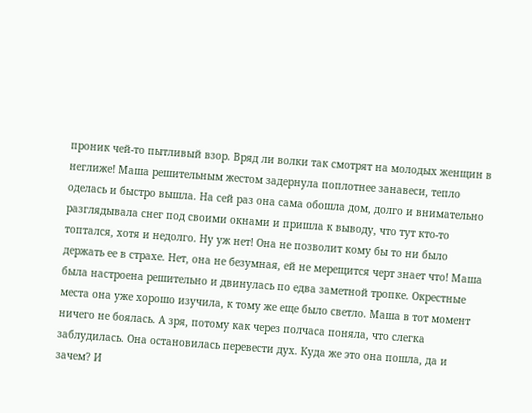проник чей-то пытливый взор. Вряд ли волки так смотрят на молодых женщин в неглиже! Маша решительным жестом задернула поплотнее занавеси, тепло оделась и быстро вышла. На сей раз она сама обошла дом, долго и внимательно разглядывала снег под своими окнами и пришла к выводу, что тут кто-то топтался, хотя и недолго. Ну уж нет! Она не позволит кому бы то ни было держать ее в страхе. Нет, она не безумная, ей не мерещится черт знает что! Маша была настроена решительно и двинулась по едва заметной тропке. Окрестные места она уже хорошо изучила, к тому же еще было светло. Маша в тот момент ничего не боялась. А зря, потому как через полчаса поняла, что слегка заблудилась. Она остановилась перевести дух. Куда же это она пошла, да и зачем? И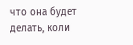что она будет делать, коли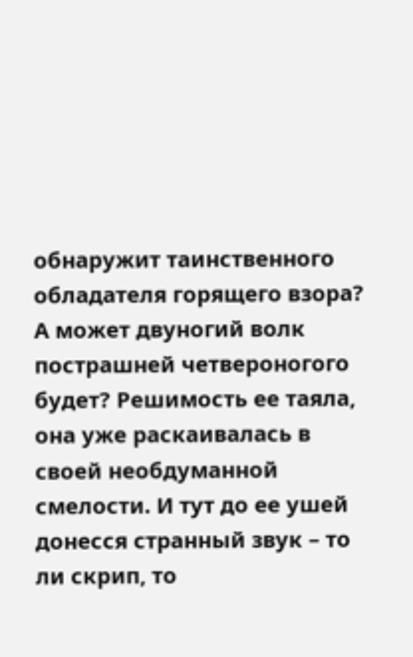обнаружит таинственного обладателя горящего взора? А может двуногий волк пострашней четвероногого будет? Решимость ее таяла, она уже раскаивалась в своей необдуманной смелости. И тут до ее ушей донесся странный звук – то ли скрип, то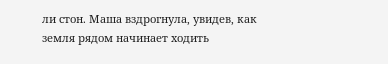ли стон. Маша вздрогнула, увидев, как земля рядом начинает ходить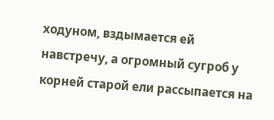ходуном, вздымается ей навстречу, а огромный сугроб у корней старой ели рассыпается на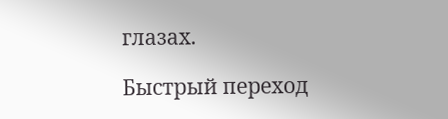глазах.

Быстрый переход